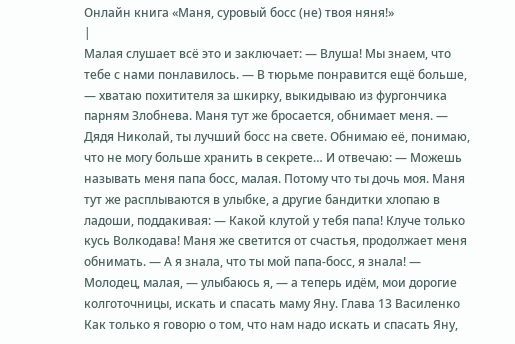Онлайн книга «Маня, суровый босс (не) твоя няня!»
|
Малая слушает всё это и заключает: — Влуша! Мы знаем, что тебе с нами понлавилось. — В тюрьме понравится ещё больше, — хватаю похитителя за шкирку, выкидываю из фургончика парням Злобнева. Маня тут же бросается, обнимает меня. — Дядя Николай, ты лучший босс на свете. Обнимаю её, понимаю, что не могу больше хранить в секрете… И отвечаю: — Можешь называть меня папа босс, малая. Потому что ты дочь моя. Маня тут же расплываются в улыбке, а другие бандитки хлопаю в ладоши, поддакивая: — Какой клутой у тебя папа! Клуче только кусь Волкодава! Маня же светится от счастья, продолжает меня обнимать. — А я знала, что ты мой папа-босс, я знала! — Молодец, малая, — улыбаюсь я, — а теперь идём, мои дорогие колготочницы, искать и спасать маму Яну. Глава 13 Василенко Как только я говорю о том, что нам надо искать и спасать Яну,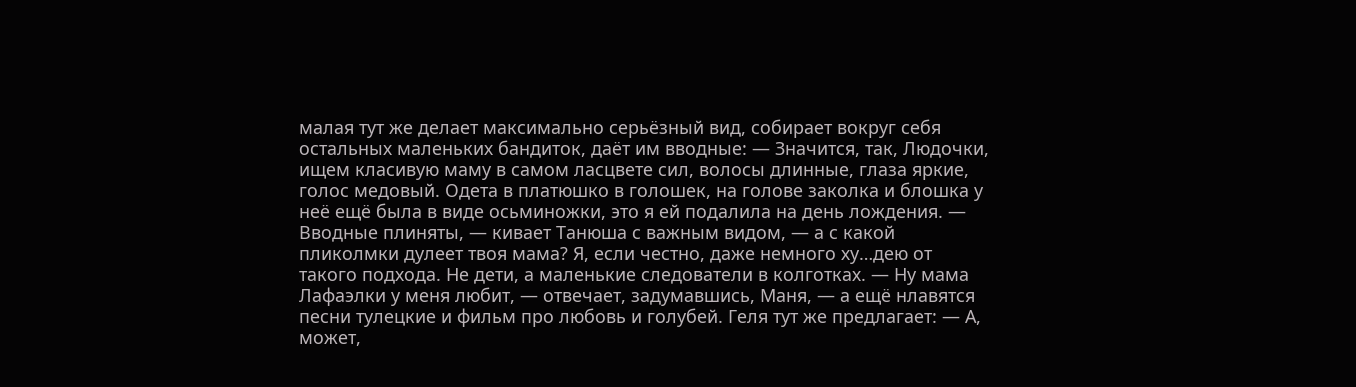малая тут же делает максимально серьёзный вид, собирает вокруг себя остальных маленьких бандиток, даёт им вводные: — Значится, так, Людочки, ищем класивую маму в самом ласцвете сил, волосы длинные, глаза яркие, голос медовый. Одета в платюшко в голошек, на голове заколка и блошка у неё ещё была в виде осьминожки, это я ей подалила на день лождения. — Вводные плиняты, — кивает Танюша с важным видом, — а с какой пликолмки дулеет твоя мама? Я, если честно, даже немного ху…дею от такого подхода. Не дети, а маленькие следователи в колготках. — Ну мама Лафаэлки у меня любит, — отвечает, задумавшись, Маня, — а ещё нлавятся песни тулецкие и фильм про любовь и голубей. Геля тут же предлагает: — А, может,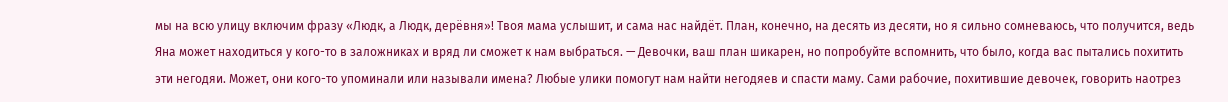мы на всю улицу включим фразу «Людк, а Людк, дерёвня»! Твоя мама услышит, и сама нас найдёт. План, конечно, на десять из десяти, но я сильно сомневаюсь, что получится, ведь Яна может находиться у кого-то в заложниках и вряд ли сможет к нам выбраться. — Девочки, ваш план шикарен, но попробуйте вспомнить, что было, когда вас пытались похитить эти негодяи. Может, они кого-то упоминали или называли имена? Любые улики помогут нам найти негодяев и спасти маму. Сами рабочие, похитившие девочек, говорить наотрез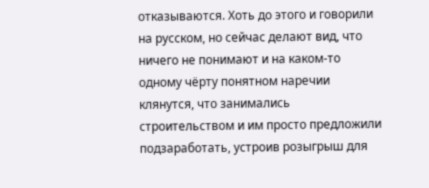отказываются. Хоть до этого и говорили на русском, но сейчас делают вид, что ничего не понимают и на каком-то одному чёрту понятном наречии клянутся, что занимались строительством и им просто предложили подзаработать, устроив розыгрыш для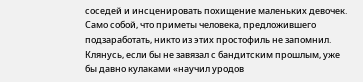соседей и инсценировать похищение маленьких девочек. Само собой, что приметы человека, предложившего подзаработать, никто из этих простофиль не запомнил. Клянусь, если бы не завязал с бандитским прошлым, уже бы давно кулаками «научил уродов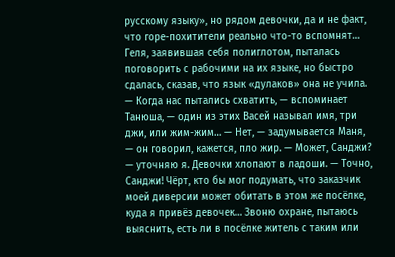русскому языку», но рядом девочки, да и не факт, что горе-похитители реально что-то вспомнят… Геля, заявившая себя полиглотом, пыталась поговорить с рабочими на их языке, но быстро сдалась, сказав, что язык «дулаков» она не учила. — Когда нас пытались схватить, — вспоминает Танюша, — один из этих Васей называл имя, три джи, или жим-жим… — Нет, — задумывается Маня, — он говорил, кажется, пло жир. — Может, Санджи? — уточняю я. Девочки хлопают в ладоши. — Точно, Санджи! Чёрт, кто бы мог подумать, что заказчик моей диверсии может обитать в этом же посёлке, куда я привёз девочек… Звоню охране, пытаюсь выяснить, есть ли в посёлке житель с таким или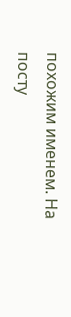похожим именем. На посту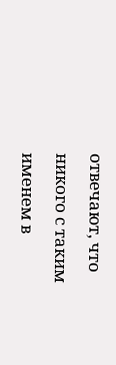отвечают, что никого с таким именем в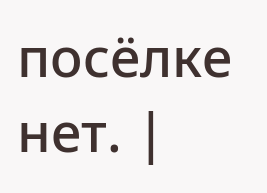посёлке нет. |